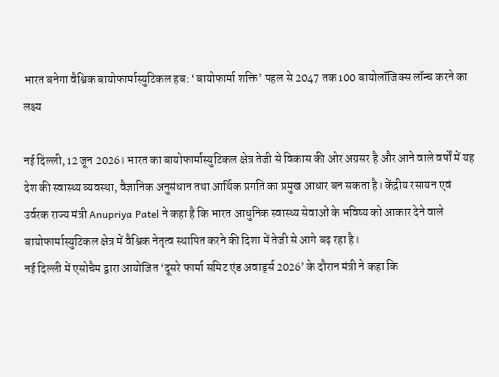भारत बनेगा वैश्विक बायोफार्मास्युटिकल हब: ‘बायोफार्मा शक्ति’ पहल से 2047 तक 100 बायोलॉजिक्स लॉन्च करने का लक्ष्य

नई दिल्ली, 12 जून 2026। भारत का बायोफार्मास्युटिकल क्षेत्र तेजी से विकास की ओर अग्रसर है और आने वाले वर्षों में यह देश की स्वास्थ्य व्यवस्था, वैज्ञानिक अनुसंधान तथा आर्थिक प्रगति का प्रमुख आधार बन सकता है। केंद्रीय रसायन एवं उर्वरक राज्य मंत्री Anupriya Patel ने कहा है कि भारत आधुनिक स्वास्थ्य सेवाओं के भविष्य को आकार देने वाले बायोफार्मास्युटिकल क्षेत्र में वैश्विक नेतृत्व स्थापित करने की दिशा में तेजी से आगे बढ़ रहा है।
नई दिल्ली में एसोचैम द्वारा आयोजित ‘दूसरे फार्मा समिट एंड अवार्ड्स 2026’ के दौरान मंत्री ने कहा कि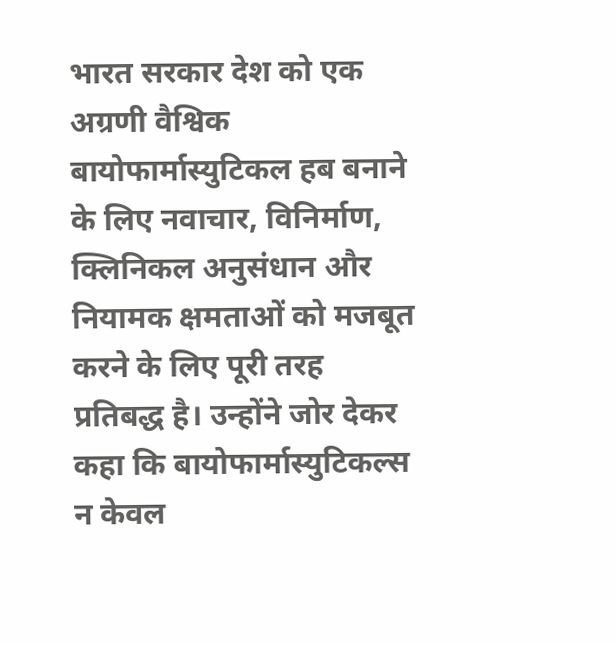भारत सरकार देश को एक अग्रणी वैश्विक बायोफार्मास्युटिकल हब बनाने के लिए नवाचार, विनिर्माण, क्लिनिकल अनुसंधान और नियामक क्षमताओं को मजबूत करने के लिए पूरी तरह प्रतिबद्ध है। उन्होंने जोर देकर कहा कि बायोफार्मास्युटिकल्स न केवल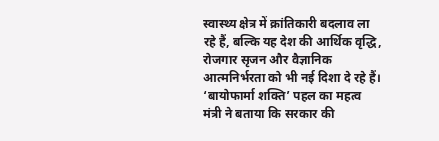स्वास्थ्य क्षेत्र में क्रांतिकारी बदलाव ला रहे हैं, बल्कि यह देश की आर्थिक वृद्धि, रोजगार सृजन और वैज्ञानिक आत्मनिर्भरता को भी नई दिशा दे रहे हैं।
‘बायोफार्मा शक्ति’ पहल का महत्व
मंत्री ने बताया कि सरकार की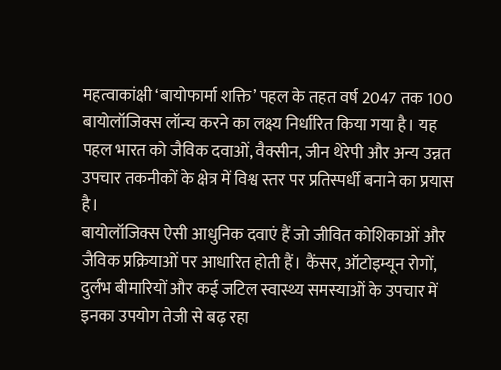महत्वाकांक्षी ‘बायोफार्मा शक्ति’ पहल के तहत वर्ष 2047 तक 100 बायोलॉजिक्स लॉन्च करने का लक्ष्य निर्धारित किया गया है। यह पहल भारत को जैविक दवाओं, वैक्सीन, जीन थेरेपी और अन्य उन्नत उपचार तकनीकों के क्षेत्र में विश्व स्तर पर प्रतिस्पर्धी बनाने का प्रयास है।
बायोलॉजिक्स ऐसी आधुनिक दवाएं हैं जो जीवित कोशिकाओं और जैविक प्रक्रियाओं पर आधारित होती हैं। कैंसर, ऑटोइम्यून रोगों, दुर्लभ बीमारियों और कई जटिल स्वास्थ्य समस्याओं के उपचार में इनका उपयोग तेजी से बढ़ रहा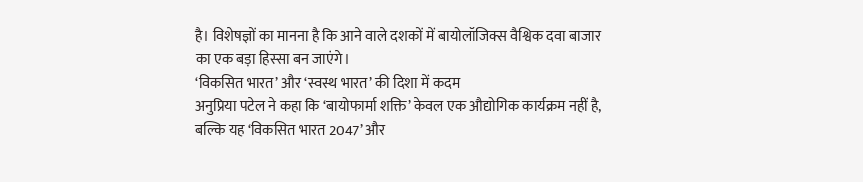है। विशेषज्ञों का मानना है कि आने वाले दशकों में बायोलॉजिक्स वैश्विक दवा बाजार का एक बड़ा हिस्सा बन जाएंगे।
‘विकसित भारत’ और ‘स्वस्थ भारत’ की दिशा में कदम
अनुप्रिया पटेल ने कहा कि ‘बायोफार्मा शक्ति’ केवल एक औद्योगिक कार्यक्रम नहीं है, बल्कि यह ‘विकसित भारत 2047’ और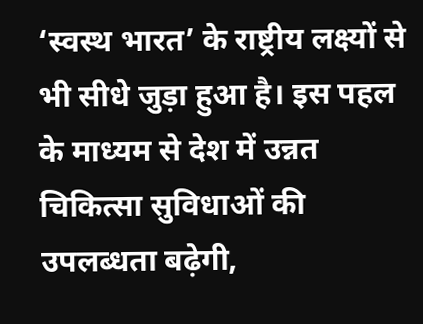‘स्वस्थ भारत’ के राष्ट्रीय लक्ष्यों से भी सीधे जुड़ा हुआ है। इस पहल के माध्यम से देश में उन्नत चिकित्सा सुविधाओं की उपलब्धता बढ़ेगी,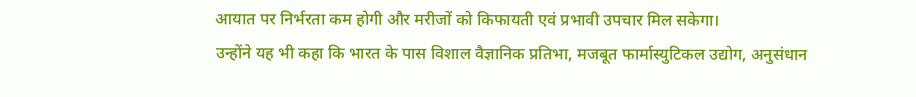आयात पर निर्भरता कम होगी और मरीजों को किफायती एवं प्रभावी उपचार मिल सकेगा।
उन्होंने यह भी कहा कि भारत के पास विशाल वैज्ञानिक प्रतिभा, मजबूत फार्मास्युटिकल उद्योग, अनुसंधान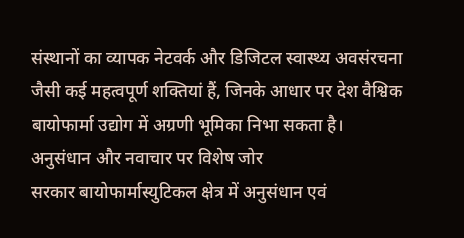संस्थानों का व्यापक नेटवर्क और डिजिटल स्वास्थ्य अवसंरचना जैसी कई महत्वपूर्ण शक्तियां हैं, जिनके आधार पर देश वैश्विक बायोफार्मा उद्योग में अग्रणी भूमिका निभा सकता है।
अनुसंधान और नवाचार पर विशेष जोर
सरकार बायोफार्मास्युटिकल क्षेत्र में अनुसंधान एवं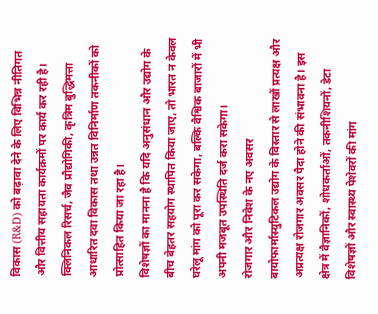विकास (R&D) को बढ़ावा देने के लिए विभिन्न नीतिगत और वित्तीय सहायता कार्यक्रमों पर कार्य कर रही है। क्लिनिकल रिसर्च, जैव प्रौद्योगिकी, कृत्रिम बुद्धिमत्ता आधारित दवा विकास तथा उन्नत विनिर्माण तकनीकों को प्रोत्साहित किया जा रहा है।
विशेषज्ञों का मानना है कि यदि अनुसंधान और उद्योग के बीच बेहतर सहयोग स्थापित किया जाए, तो भारत न केवल घरेलू मांग को पूरा कर सकेगा, बल्कि वैश्विक बाजारों में भी अपनी मजबूत उपस्थिति दर्ज करा सकेगा।
रोजगार और निवेश के नए अवसर
बायोफार्मास्युटिकल उद्योग के विस्तार से लाखों प्रत्यक्ष और अप्रत्यक्ष रोजगार अवसर पैदा होने की संभावना है। इस क्षेत्र में वैज्ञानिकों, शोधकर्ताओं, तकनीशियनों, डेटा विशेषज्ञों और स्वास्थ्य पेशेवरों की मांग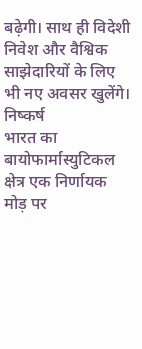बढ़ेगी। साथ ही विदेशी निवेश और वैश्विक साझेदारियों के लिए भी नए अवसर खुलेंगे।
निष्कर्ष
भारत का बायोफार्मास्युटिकल क्षेत्र एक निर्णायक मोड़ पर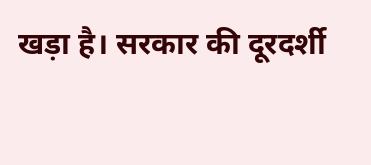खड़ा है। सरकार की दूरदर्शी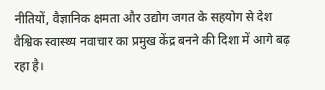नीतियों, वैज्ञानिक क्षमता और उद्योग जगत के सहयोग से देश वैश्विक स्वास्थ्य नवाचार का प्रमुख केंद्र बनने की दिशा में आगे बढ़ रहा है।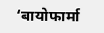‘बायोफार्मा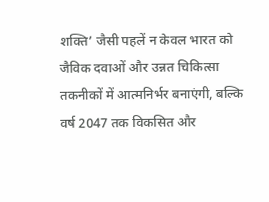शक्ति’ जैसी पहलें न केवल भारत को जैविक दवाओं और उन्नत चिकित्सा तकनीकों में आत्मनिर्भर बनाएंगी, बल्कि वर्ष 2047 तक विकसित और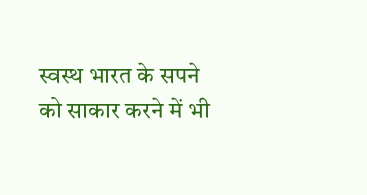स्वस्थ भारत के सपने को साकार करने में भी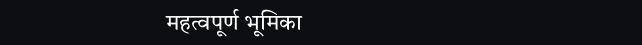महत्वपूर्ण भूमिका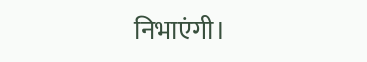निभाएंगी।